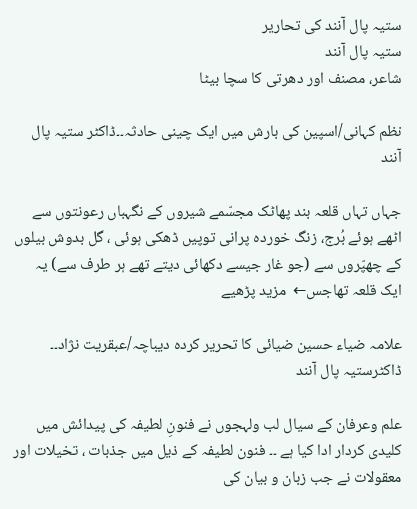ستیہ پال آنند کی تحاریر
ستیہ پال آنند
شاعر، مصنف اور دھرتی کا سچا بیٹا

نظم کہانی/اسپین کی بارش میں ایک چینی حادثہ۔۔ڈاکٹر ستیہ پال آنند

جہاں تہاں قلعہ بند پھاٹک مجسّمے شیروں کے نگہباں رعونتوں سے اٹھے ہوئے بُرج، زنگ خوردہ پرانی توپیں ڈھکی ہوئی ، گل بدوش بیلوں کے چھپّروں سے (جو غار جیسے دکھائی دیتے تھے ہر طرف سے) یہ ایک قلعہ تھاجس←  مزید پڑھیے

علامہ ضیاء حسین ضیائی کا تحریر کردہ دیباچہ/عبقریت نژاد۔۔ ڈاکٹرستیہ پال آنند

علم وعرفان کے سیال لب ولہجوں نے فنونِ لطیفہ کی پیدائش میں کلیدی کردار ادا کیا ہے ۔۔ فنون لطیفہ کے ذیل میں جذبات ، تخیلات اور معقولات نے جب زبان و بیان کی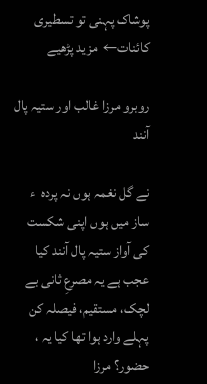پوشاک پہنی تو تسطیری کائنات←  مزید پڑھیے

روبرو مرزا غالب اور ستیہ پال آنند

نے گل نغمہ ہوں نہ پردہ  ء ساز میں ہوں اپنی شکست کی آواز ستیہ پال آنند کیا عجب ہے یہ مصرعِ ثانی بے لچک، مستقیم، فیصلہ کن پہلے وارد ہوا تھا کیا یہ ، حضور؟ مرزا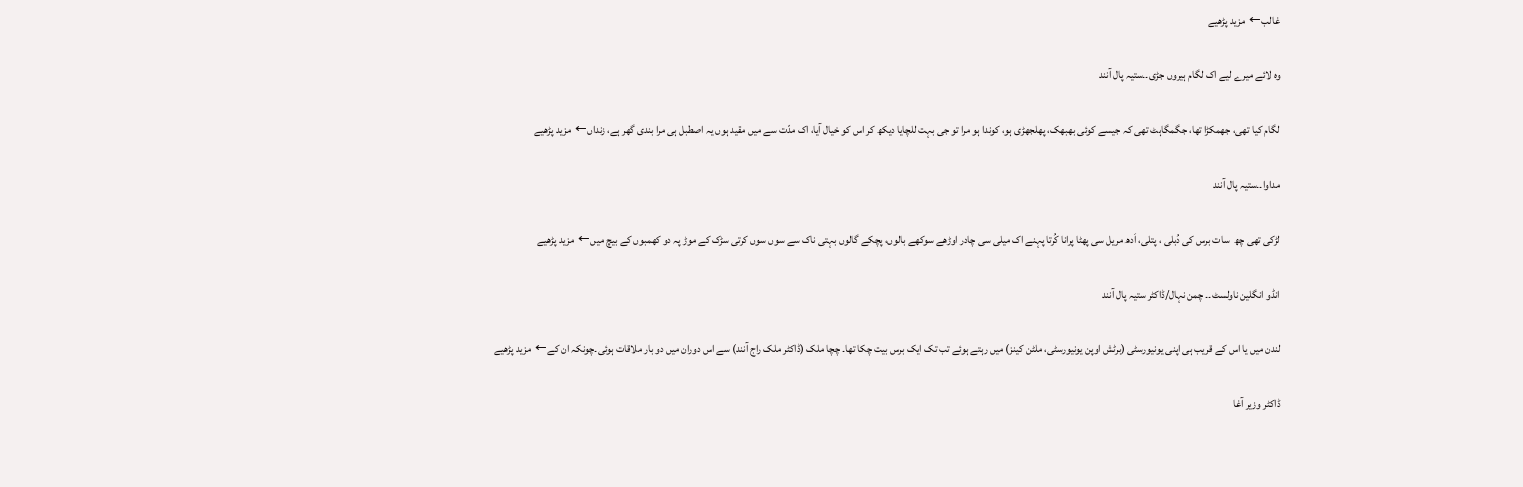غالب←  مزید پڑھیے

وہ لائے میرے لیے اک لگام ہیروں جڑی۔۔ستیہ پال آنند

لگام کیا تھی، جھمکڑا تھا، جگمگاہٹ تھی کہ جیسے کوئی بھبھک، پھلجھڑی ہو، کوندا ہو مرا تو جی بہت للچایا دیکھ کر اس کو خیال آیا، اک مدّت سے میں مقید ہوں یہ اصطبل ہی مرا بندی گھر ہے، زنداں←  مزید پڑھیے

مداوا۔۔ستیہ پال آنند

لڑکی تھی چھ  سات برس کی دُبلی ، پتلی، اَدھ مریل سی پھٹا پرانا کُرتا پہنے اک میلی سی چادر اوڑھے سوکھے بالوں، پچکے گالوں بہتی ناک سے سوں سوں کرتی سڑک کے موڑ پہ دو کھمبوں کے بیچ میں←  مزید پڑھیے

انڈو انگلین ناولسٹ۔۔ چمن نہال/ڈاکٹر ستیہ پال آنند

لندن میں یا اس کے قریب ہی اپنی یونیورسٹی (برٹش اوپن یونیورسٹی، ملٹن کینز) میں رہتے ہوئے تب تک ایک برس بیت چکا تھا۔ چچا ملک (ڈاکٹر ملک راج آنند) سے اس دوران میں دو بار ملاقات ہوئی۔چونکہ ان کے←  مزید پڑھیے

ڈاکٹر وزیر آغا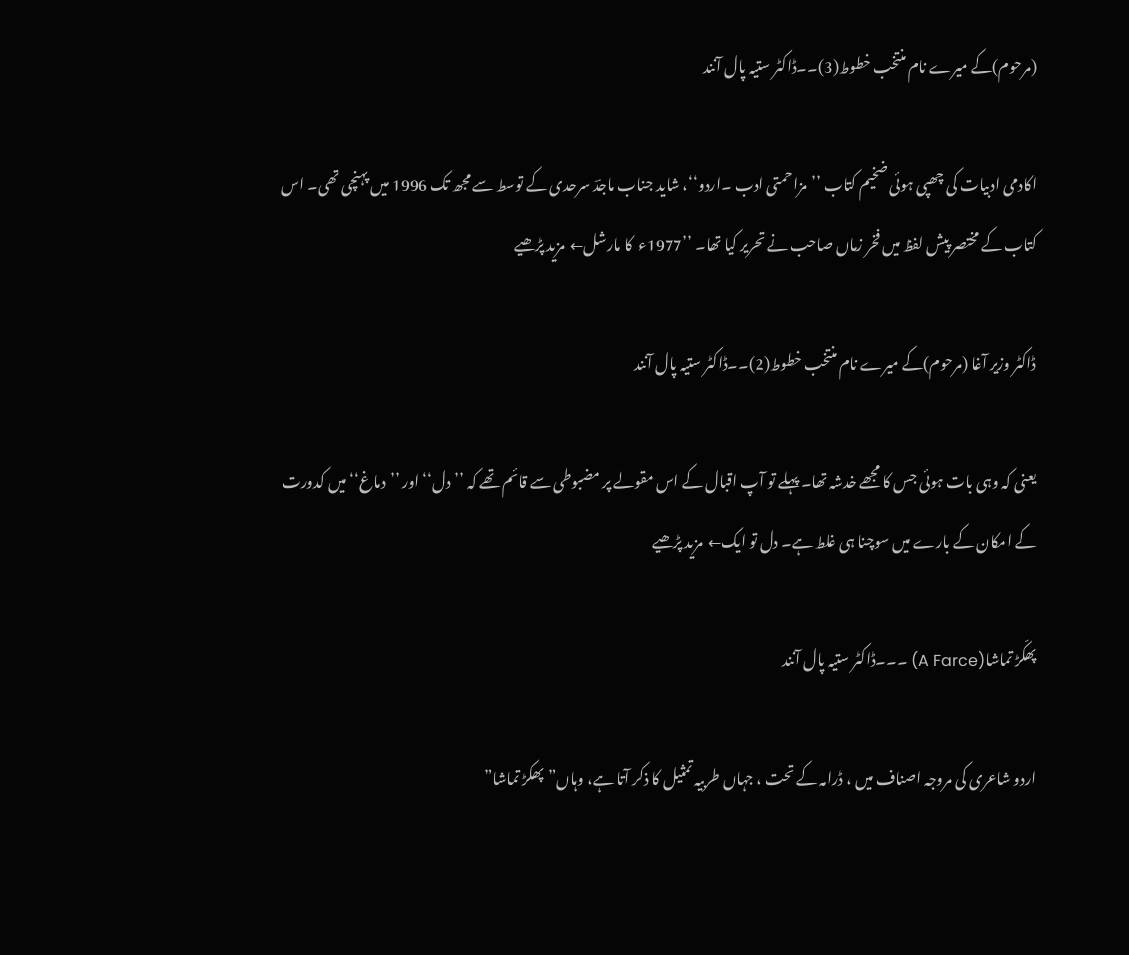(مرحوم)کے میرے نام منتخب خطوط(3)۔۔ڈاکٹر ستیہ پال آنند

اکادمی ادبیات کی چھپی ہوئی ضخیم کتاب ’’مزاحمتی ادب ۔اردو‘‘، شاید جناب ماجدؔ سرحدی کے توسط سے مجھ تک 1996 میں پہنچی تھی۔ اس کتاب کے مختصر پیش لفظ میں فخر زماں صاحب نے تحریر کیا تھا۔ ’’1977ء  کا مارشل←  مزید پڑھیے

ڈاکٹر وزیر آغا (مرحوم)کے میرے نام منتخب خطوط(2)۔۔ڈاکٹر ستیہ پال آنند

یعنی کہ وہی بات ہوئی جس کا مجھے خدشہ تھا۔ پہلے تو آپ اقبال کے اس مقولے پر مضبوطی سے قائم تھے کہ ’’دل‘‘ اور ’’دماغ‘‘ میں کدورت کے امکان کے بارے میں سوچنا ہی غلط ہے۔ دل تو ایک←  مزید پڑھیے

پھکّڑ تماشا(A Farce) ۔۔۔ڈاکٹر ستیہ پال آنند

اردو شاعری کی مروجہ اصناف میں ، ڈرامہ کے تحت ، جہاں طربیہ تمثیل کا ذکر آتا ہے، وہاں”پھکڑ تماشا”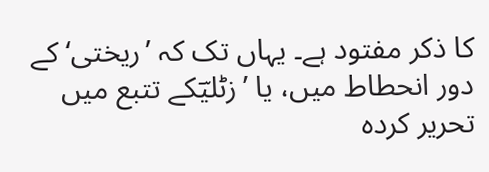کا ذکر مفتود ہے۔ یہاں تک کہ ’ریختی‘ کے دور انحطاط میں، یا ’زٹلیؔکے تتبع میں تحریر کردہ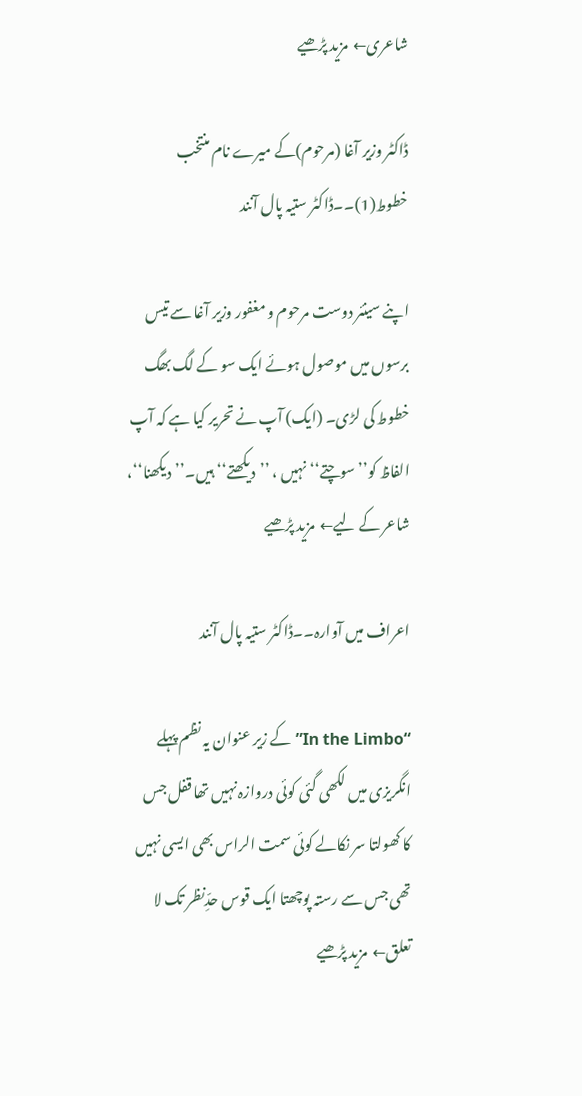شاعری←  مزید پڑھیے

ڈاکٹر وزیر آغا (مرحوم)کے میرے نام منتخب خطوط(1)۔۔ڈاکٹر ستیہ پال آنند

اپنے سینئر دوست مرحوم و مغفور وزیر آغا سے تیس برسوں میں موصول ہوئے ایک سو کے لگ بھگ خطوط کی لڑی۔ (ایک) آپ نے تحریر کیا ہے کہ آپ الفاظ کو’’ سوچتے‘‘ نہیں ، ’’دیکھتے‘‘ ہیں۔’’دیکھنا‘‘، شاعر کے لیے←  مزید پڑھیے

اعراف میں آوارہ۔۔ڈاکٹر ستیہ پال آنند

“In the Limbo”کے زیر عنوان یہ نظم پہلے انگریزی میں لکھی گئی کوئی دروازہ نہیں تھا قفل جس کا کھولتا سر نکالے کوئی سمت الراس بھی ایسی نہیں تھی جس سے رستہ پوچھتا ایک قوس حدِّنظر تک لا تعلق←  مزید پڑھیے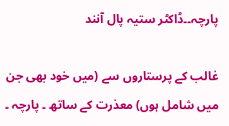پارچہ۔۔ڈاکٹر ستیہ پال آنند

غالب کے پرستاروں سے (میں خود بھی جن میں شامل ہوں) معذرت کے ساتھ ۔ پارچہ ۔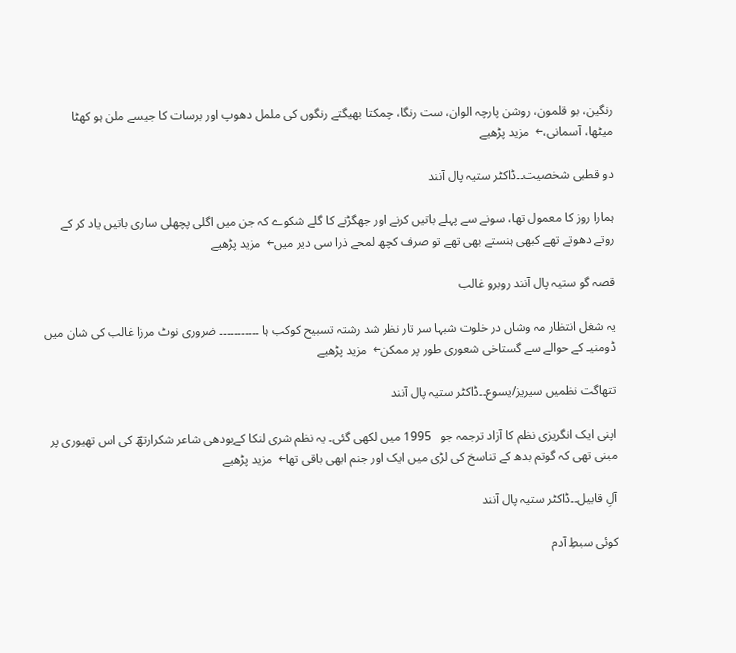رنگین، بو قلمون، روشن پارچہ الوان، ست رنگا، چمکتا بھیگتے رنگوں کی ململ دھوپ اور برسات کا جیسے ملن ہو کھٹا میٹھا، آسمانی،←  مزید پڑھیے

دو قطبی شخصیت۔۔ڈاکٹر ستیہ پال آنند

ہمارا روز کا معمول تھا، سونے سے پہلے باتیں کرنے اور جھگڑنے کا گلے شکوے کہ جن میں اگلی پچھلی ساری باتیں یاد کر کے روتے دھوتے تھے کبھی ہنستے بھی تھے تو صرف کچھ لمحے ذرا سی دیر میں←  مزید پڑھیے

قصہ گو ستیہ پال آنند روبرو غالب

یہ شغل انتظار مہ وشاں در خلوت شبہا سر تار نظر شد رشتہ تسبیح کوکب ہا ۔۔۔۔۔۔۔۔۔۔۔ ضروری نوٹ مرزا غالب کی شان میں ڈومنیـ کے حوالے سے گستاخی شعوری طور پر ممکن←  مزید پڑھیے

تتھاگت نظمیں سیریز/یسوع۔۔ڈاکٹر ستیہ پال آنند

اپنی ایک انگریزی نظم کا آزاد ترجمہ جو   1995 میں لکھی گئی۔ یہ نظم شری لنکا کےبودھی شاعر شکرارتھؔ کی اس تھیوری پر مبنی تھی کہ گوتم بدھ کے تناسخ کی لڑی میں ایک اور جنم ابھی باقی تھا←  مزید پڑھیے

آلِ قابیل۔۔ڈاکٹر ستیہ پال آنند

کوئی سبطِ آدم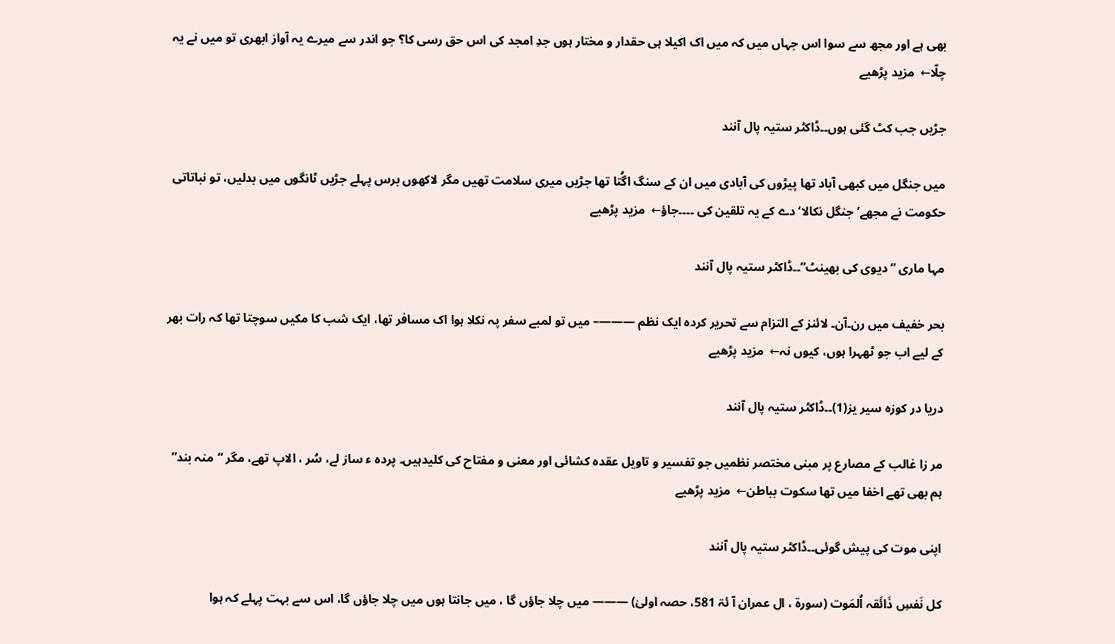بھی ہے اور مجھ سے سوا اس جہاں میں کہ میں اک اکیلا ہی حقدار و مختار ہوں جدِ امجد کی اس حق رسی کا؟ جو اندر سے میرے یہ آواز ابھری تو میں نے یہ چلّا←  مزید پڑھیے

جڑیں جب کٹ گئی ہوں۔۔ڈاکٹر ستیہ پال آنند

میں جنگل میں کبھی آباد تھا پیڑوں کی آبادی میں ان کے سنگ اگُتا تھا جڑیں میری سلامت تھیں مگر لاکھوں برس پہلے جڑیں ٹانگوں میں بدلیں، تو نباتاتی حکومت نے مجھے’ جنگل نکالا‘ دے کے یہ تلقین کی ۔۔۔۔جاؤ←  مزید پڑھیے

مہا ماری ” دیوی کی بھینٹ”۔۔ڈاکٹر ستیہ پال آنند

بحر خفیف میں رن۔آن۔ لائنز کے التزام سے تحریر کردہ ایک نظم ———– میں تو لمبے سفر پہ نکلا ہوا اک مسافر تھا، ایک شب کا مکیں سوچتا تھا کہ رات بھر کے لیے اب جو ٹھہرا ہوں، کیوں نہ←  مزید پڑھیے

دریا در کوزہ سیر یز(1)۔۔ڈاکٹر ستیہ پال آنند

مر زا غالب کے مصارع پر مبنی مختصر نظمیں جو تفسیر و تاویل عقدہ کشائی اور معنی و مفتاح کی کلیدہیں۔ پردہ ء ساز لے، سُر ، الاپ تھے، مگر “منہ بند” ہم بھی تھے اخفا میں تھا سکوت بباطن←  مزید پڑھیے

اپنی موت کی پیش گوئی۔۔ڈاکٹر ستیہ پال آنند

کل نَفسِ ذَائَقہ اُلمَوت (سورۃ ، ال عمران آ ئۃ 581، حصہ اولیٰ) ——— میں چلا جاؤں گا ، میں جانتا ہوں میں چلا جاؤں گا، اس سے بہت پہلے کہ ہوا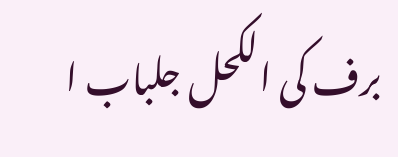برف کی الکحل جلباب ا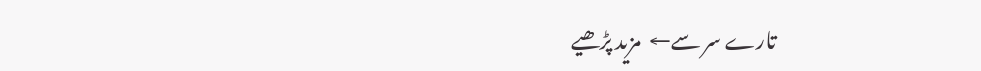تارے سر سے←  مزید پڑھیے